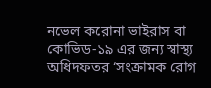নভেল করোনা ভাইরাস বা কোভিড-১৯ এর জন্য স্বাস্থ্য অধিদফতর ‘সংক্রামক রোগ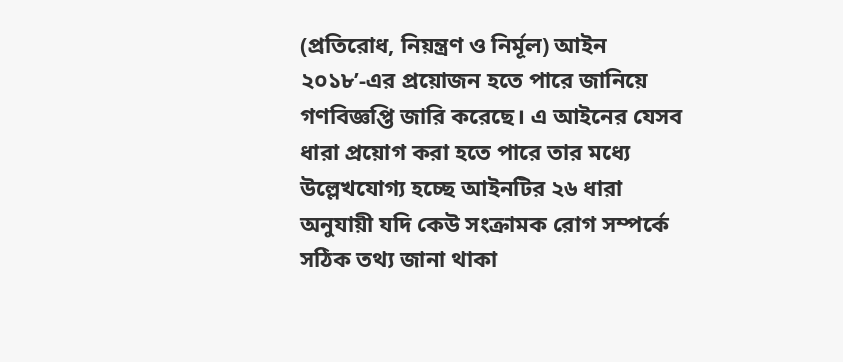(প্রতিরোধ, নিয়ন্ত্রণ ও নির্মূল) আইন ২০১৮’-এর প্রয়োজন হতে পারে জানিয়ে গণবিজ্ঞপ্তি জারি করেছে। এ আইনের যেসব ধারা প্রয়োগ করা হতে পারে তার মধ্যে উল্লেখযোগ্য হচ্ছে আইনটির ২৬ ধারা অনুযায়ী যদি কেউ সংক্রামক রোগ সম্পর্কে সঠিক তথ্য জানা থাকা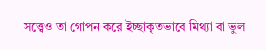সত্ত্বেও তা গোপন করে ইচ্ছাকৃতভাবে মিথ্যা বা ভুল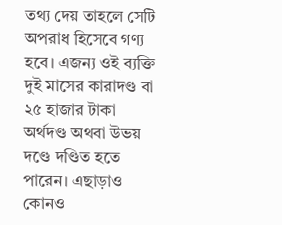তথ্য দেয় তাহলে সেটি অপরাধ হিসেবে গণ্য হবে। এজন্য ওই ব্যক্তি দুই মাসের কারাদণ্ড বা ২৫ হাজার টাকা অর্থদণ্ড অথবা উভয় দণ্ডে দণ্ডিত হতে পারেন। এছাড়াও কোনও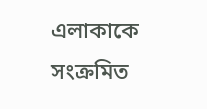এলাকাকে সংক্রমিত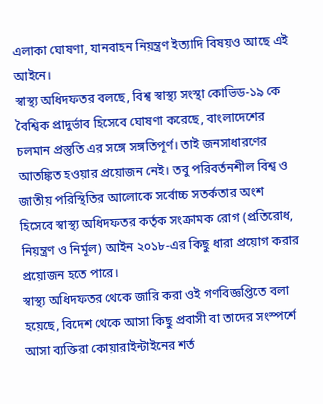এলাকা ঘোষণা, যানবাহন নিয়ন্ত্রণ ইত্যাদি বিষয়ও আছে এই আইনে।
স্বাস্থ্য অধিদফতর বলছে, বিশ্ব স্বাস্থ্য সংস্থা কোভিড-১৯ কে বৈশ্বিক প্রাদুর্ভাব হিসেবে ঘোষণা করেছে, বাংলাদেশের চলমান প্রস্তুতি এর সঙ্গে সঙ্গতিপূর্ণ। তাই জনসাধারণের আতঙ্কিত হওয়ার প্রয়োজন নেই। তবু পরিবর্তনশীল বিশ্ব ও জাতীয় পরিস্থিতির আলোকে সর্বোচ্চ সতর্কতার অংশ হিসেবে স্বাস্থ্য অধিদফতর কর্তৃক সংক্রামক রোগ (প্রতিরোধ, নিয়ন্ত্রণ ও নির্মূল) আইন ২০১৮-এর কিছু ধারা প্রয়োগ করার প্রয়োজন হতে পারে।
স্বাস্থ্য অধিদফতর থেকে জারি করা ওই গণবিজ্ঞপ্তিতে বলা হয়েছে, বিদেশ থেকে আসা কিছু প্রবাসী বা তাদের সংস্পর্শে আসা ব্যক্তিরা কোয়ারাইন্টাইনের শর্ত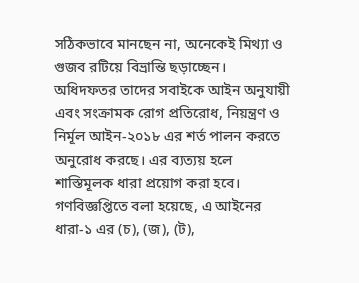সঠিকভাবে মানছেন না, অনেকেই মিথ্যা ও গুজব রটিয়ে বিভ্রান্তি ছড়াচ্ছেন। অধিদফতর তাদের সবাইকে আইন অনুযায়ী এবং সংক্রামক রোগ প্রতিরোধ, নিয়ন্ত্রণ ও নির্মূল আইন-২০১৮ এর শর্ত পালন করতে অনুরোধ করছে। এর ব্যত্যয় হলে শাস্তিমূলক ধারা প্রয়োগ করা হবে।
গণবিজ্ঞপ্তিতে বলা হয়েছে, এ আইনের ধারা-১ এর (চ), (জ), (ট),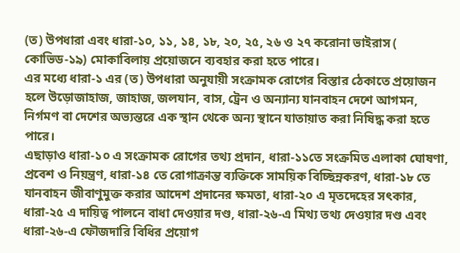(ত) উপধারা এবং ধারা-১০, ১১, ১৪, ১৮, ২০, ২৫, ২৬ ও ২৭ করোনা ভাইরাস ( কোভিড-১৯) মোকাবিলায় প্রয়োজনে ব্যবহার করা হতে পারে।
এর মধ্যে ধারা-১ এর (ত) উপধারা অনুযায়ী সংক্রামক রোগের বিস্তার ঠেকাতে প্রয়োজন হলে উড়োজাহাজ, জাহাজ, জলযান, বাস, ট্রেন ও অন্যান্য যানবাহন দেশে আগমন, নির্গমণ বা দেশের অভ্যন্তরে এক স্থান থেকে অন্য স্থানে যাতায়াত করা নিষিদ্ধ করা হতে পারে।
এছাড়াও ধারা-১০ এ সংক্রামক রোগের তথ্য প্রদান, ধারা-১১তে সংক্রমিত এলাকা ঘোষণা, প্রবেশ ও নিয়ন্ত্রণ, ধারা-১৪ তে রোগাক্রান্ত ব্যক্তিকে সাময়িক বিচ্ছিন্নকরণ, ধারা-১৮ তে যানবাহন জীবাণুমুক্ত করার আদেশ প্রদানের ক্ষমতা, ধারা-২০ এ মৃতদেহের সৎকার, ধারা-২৫ এ দায়িত্ব পালনে বাধা দেওয়ার দণ্ড, ধারা-২৬-এ মিথ্য তথ্য দেওয়ার দণ্ড এবং ধারা-২৬-এ ফৌজদারি বিধির প্রয়োগ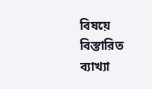বিষয়ে বিস্তারিত ব্যাখ্যা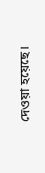দেওয়া হয়েছে।